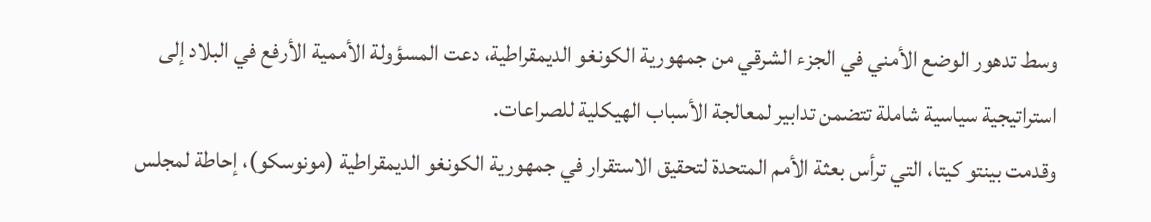وسط تدهور الوضع الأمني في الجزء الشرقي من جمهورية الكونغو الديمقراطية، دعت المسؤولة الأممية الأرفع في البلاد إلى استراتيجية سياسية شاملة تتضمن تدابير لمعالجة الأسباب الهيكلية للصراعات.
وقدمت بينتو كيتا، التي ترأس بعثة الأمم المتحدة لتحقيق الاستقرار في جمهورية الكونغو الديمقراطية (مونوسكو)، إحاطة لمجلس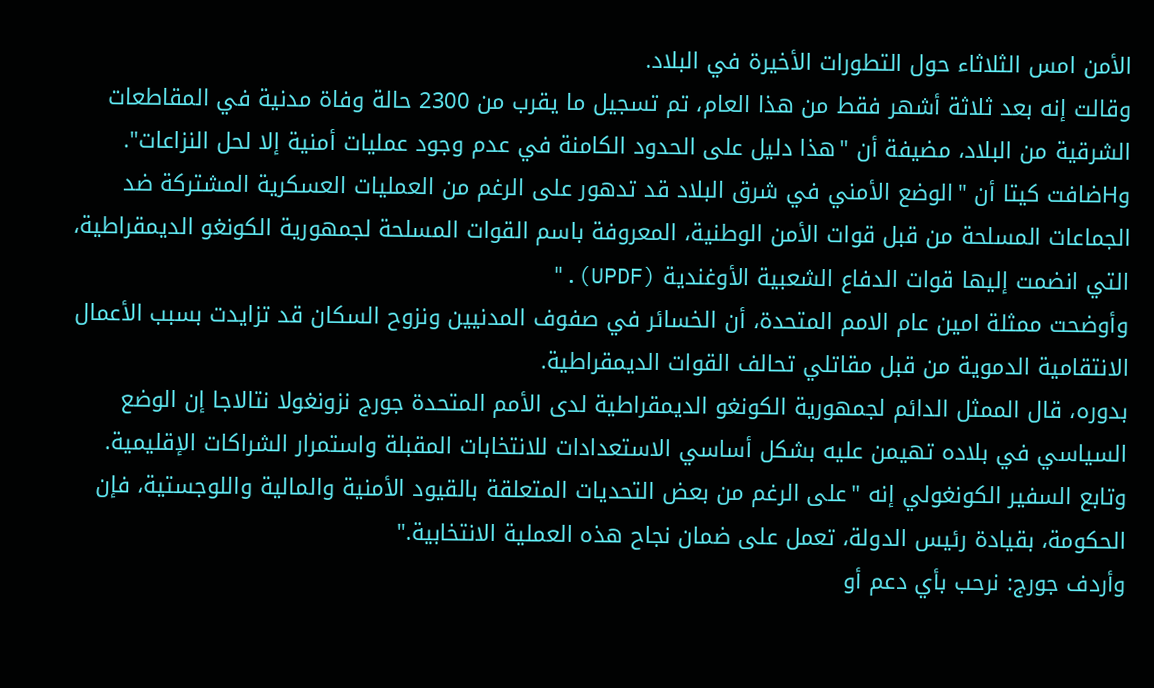الأمن امس الثلاثاء حول التطورات الأخيرة في البلاد.
وقالت إنه بعد ثلاثة أشهر فقط من هذا العام، تم تسجيل ما يقرب من 2300 حالة وفاة مدنية في المقاطعات الشرقية من البلاد، مضيفة أن "هذا دليل على الحدود الكامنة في عدم وجود عمليات أمنية إلا لحل النزاعات".
وHضافت كيتا أن "الوضع الأمني في شرق البلاد قد تدهور على الرغم من العمليات العسكرية المشتركة ضد الجماعات المسلحة من قبل قوات الأمن الوطنية، المعروفة باسم القوات المسلحة لجمهورية الكونغو الديمقراطية، التي انضمت إليها قوات الدفاع الشعبية الأوغندية (UPDF)."
وأوضحت ممثلة امين عام الامم المتحدة، أن الخسائر في صفوف المدنيين ونزوح السكان قد تزايدت بسبب الأعمال الانتقامية الدموية من قبل مقاتلي تحالف القوات الديمقراطية.
بدوره، قال الممثل الدائم لجمهورية الكونغو الديمقراطية لدى الأمم المتحدة جورج نزونغولا نتالاجا إن الوضع السياسي في بلاده تهيمن عليه بشكل أساسي الاستعدادات للانتخابات المقبلة واستمرار الشراكات الإقليمية.
وتابع السفير الكونغولي إنه "على الرغم من بعض التحديات المتعلقة بالقيود الأمنية والمالية واللوجستية، فإن الحكومة، بقيادة رئيس الدولة، تعمل على ضمان نجاح هذه العملية الانتخابية."
وأردف جورج: نرحب بأي دعم أو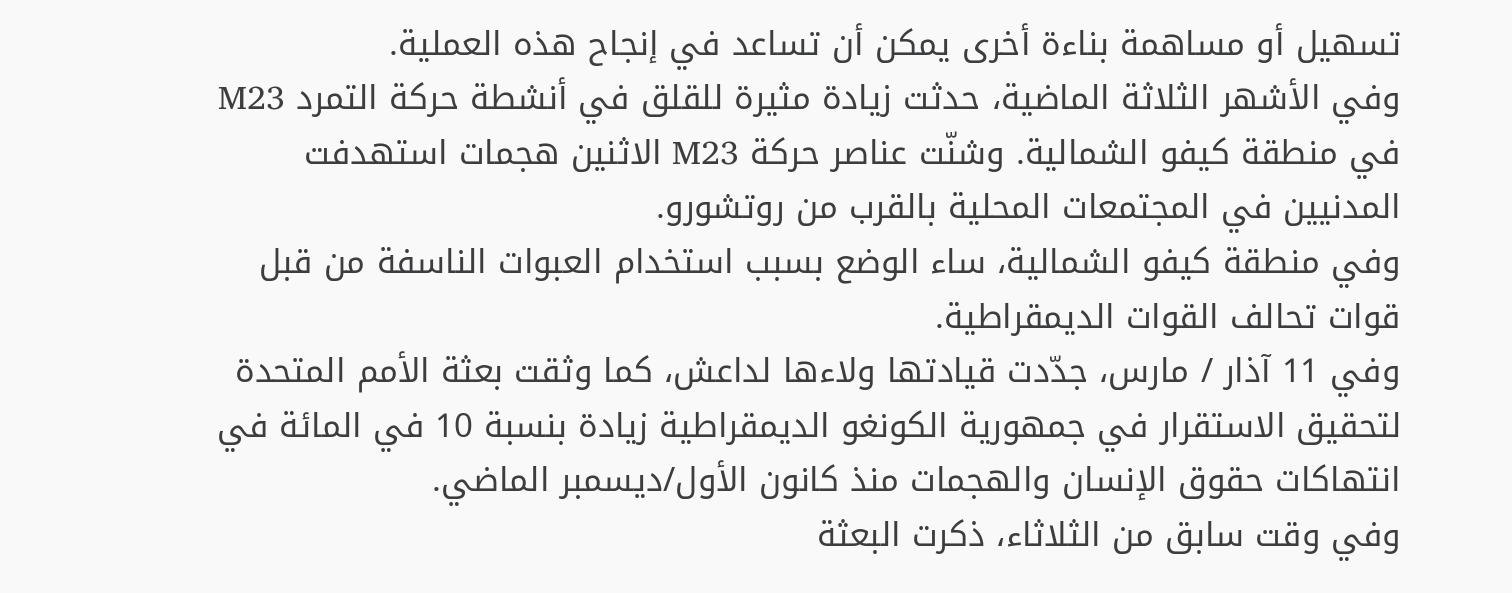تسهيل أو مساهمة بناءة أخرى يمكن أن تساعد في إنجاح هذه العملية.
وفي الأشهر الثلاثة الماضية، حدثت زيادة مثيرة للقلق في أنشطة حركة التمرد M23 في منطقة كيفو الشمالية. وشنّت عناصر حركة M23 الاثنين هجمات استهدفت المدنيين في المجتمعات المحلية بالقرب من روتشورو.
وفي منطقة كيفو الشمالية، ساء الوضع بسبب استخدام العبوات الناسفة من قبل قوات تحالف القوات الديمقراطية.
وفي 11 آذار / مارس، جدّدت قيادتها ولاءها لداعش، كما وثقت بعثة الأمم المتحدة لتحقيق الاستقرار في جمهورية الكونغو الديمقراطية زيادة بنسبة 10 في المائة في انتهاكات حقوق الإنسان والهجمات منذ كانون الأول/ديسمبر الماضي.
وفي وقت سابق من الثلاثاء، ذكرت البعثة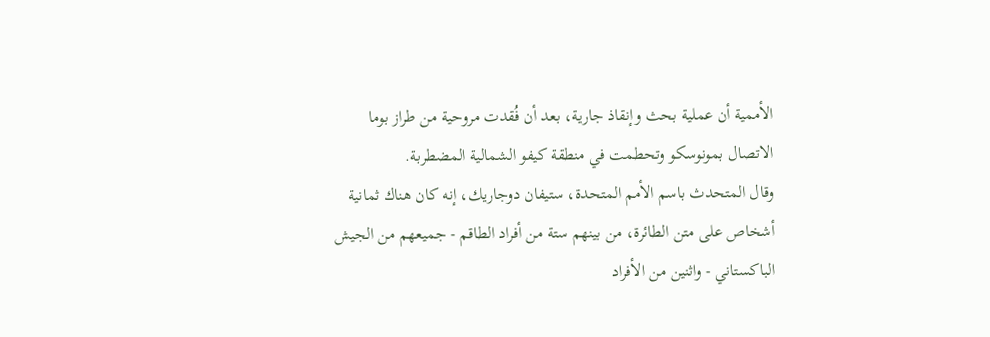الأممية أن عملية بحث وإنقاذ جارية، بعد أن فُقدت مروحية من طراز بوما الاتصال بمونوسكو وتحطمت في منطقة كيفو الشمالية المضطربة.
وقال المتحدث باسم الأمم المتحدة، ستيفان دوجاريك، إنه كان هناك ثمانية أشخاص على متن الطائرة، من بينهم ستة من أفراد الطاقم - جميعهم من الجيش الباكستاني - واثنين من الأفراد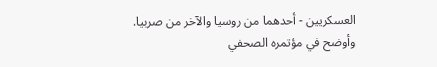العسكريين - أحدهما من روسيا والآخر من صربيا.
وأوضح في مؤتمره الصحفي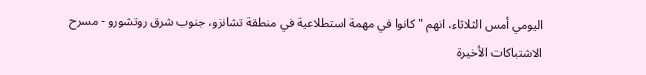اليومي أمس الثلاثاء، انهم "كانوا في مهمة استطلاعية في منطقة تشانزو، جنوب شرق روتشورو - مسرح الاشتباكات الأخيرة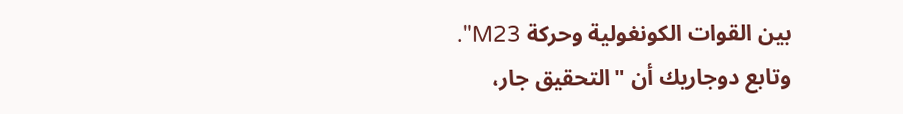بين القوات الكونغولية وحركة M23".
وتابع دوجاريك أن "التحقيق جار،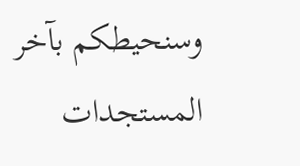وسنحيطكم بآخر المستجدات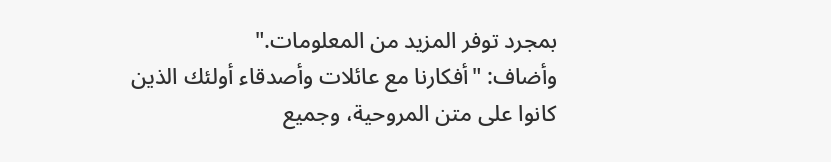بمجرد توفر المزيد من المعلومات."
وأضاف: "أفكارنا مع عائلات وأصدقاء أولئك الذين كانوا على متن المروحية، وجميع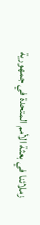زملائنا في بعثة الأمم المتحدة في جمهورية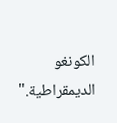الكونغو الديمقراطية."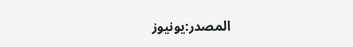المصدر:يونيوز